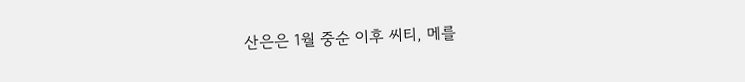산은은 1월 중순 이후 씨티, 메를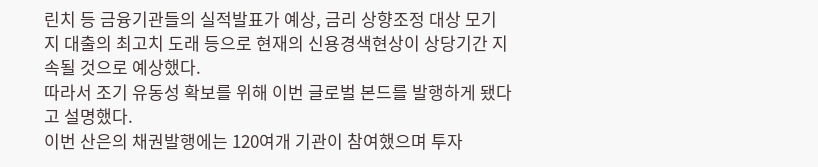린치 등 금융기관들의 실적발표가 예상, 금리 상향조정 대상 모기지 대출의 최고치 도래 등으로 현재의 신용경색현상이 상당기간 지속될 것으로 예상했다.
따라서 조기 유동성 확보를 위해 이번 글로벌 본드를 발행하게 됐다고 설명했다.
이번 산은의 채권발행에는 120여개 기관이 참여했으며 투자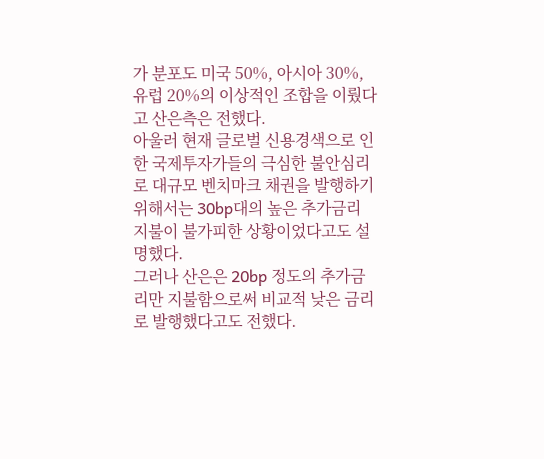가 분포도 미국 50%, 아시아 30%, 유럽 20%의 이상적인 조합을 이뤘다고 산은측은 전했다.
아울러 현재 글로벌 신용경색으로 인한 국제투자가들의 극심한 불안심리로 대규모 벤치마크 채권을 발행하기 위해서는 30bp대의 높은 추가금리 지불이 불가피한 상황이었다고도 설명했다.
그러나 산은은 20bp 정도의 추가금리만 지불함으로써 비교적 낮은 금리로 발행했다고도 전했다.